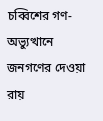চব্বিশের গণ-অভ্যুত্থানে জনগণের দেওয়া রায়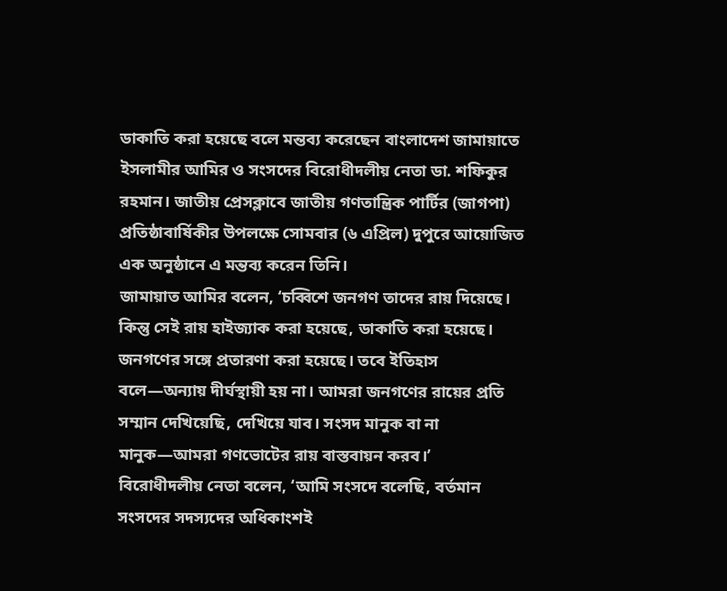ডাকাতি করা হয়েছে বলে মন্তব্য করেছেন বাংলাদেশ জামায়াতে ইসলামীর আমির ও সংসদের বিরোধীদলীয় নেতা ডা. শফিকুর রহমান। জাতীয় প্রেসক্লাবে জাতীয় গণতান্ত্রিক পার্টির (জাগপা) প্রতিষ্ঠাবার্ষিকীর উপলক্ষে সোমবার (৬ এপ্রিল) দুপুরে আয়োজিত এক অনুষ্ঠানে এ মন্তব্য করেন তিনি।
জামায়াত আমির বলেন, ‘চব্বিশে জনগণ তাদের রায় দিয়েছে। কিন্তু সেই রায় হাইজ্যাক করা হয়েছে, ডাকাতি করা হয়েছে। জনগণের সঙ্গে প্রতারণা করা হয়েছে। তবে ইতিহাস বলে—অন্যায় দীর্ঘস্থায়ী হয় না। আমরা জনগণের রায়ের প্রতি সম্মান দেখিয়েছি, দেখিয়ে যাব। সংসদ মানুক বা না মানুক—আমরা গণভোটের রায় বাস্তবায়ন করব।’
বিরোধীদলীয় নেতা বলেন, ‘আমি সংসদে বলেছি, বর্তমান সংসদের সদস্যদের অধিকাংশই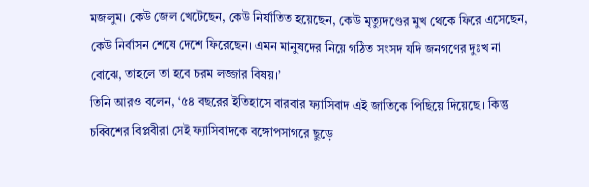মজলুম। কেউ জেল খেটেছেন, কেউ নির্যাতিত হয়েছেন, কেউ মৃত্যুদণ্ডের মুখ থেকে ফিরে এসেছেন, কেউ নির্বাসন শেষে দেশে ফিরেছেন। এমন মানুষদের নিয়ে গঠিত সংসদ যদি জনগণের দুঃখ না বোঝে, তাহলে তা হবে চরম লজ্জার বিষয়।’
তিনি আরও বলেন, ‘৫৪ বছরের ইতিহাসে বারবার ফ্যাসিবাদ এই জাতিকে পিছিয়ে দিয়েছে। কিন্তু চব্বিশের বিপ্লবীরা সেই ফ্যাসিবাদকে বঙ্গোপসাগরে ছুড়ে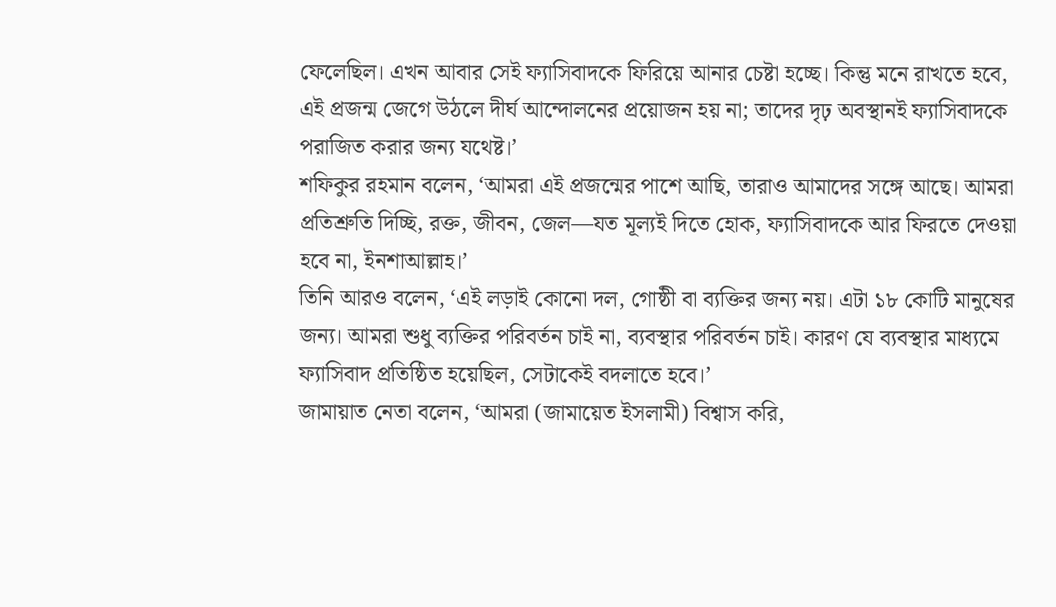ফেলেছিল। এখন আবার সেই ফ্যাসিবাদকে ফিরিয়ে আনার চেষ্টা হচ্ছে। কিন্তু মনে রাখতে হবে, এই প্রজন্ম জেগে উঠলে দীর্ঘ আন্দোলনের প্রয়োজন হয় না; তাদের দৃঢ় অবস্থানই ফ্যাসিবাদকে পরাজিত করার জন্য যথেষ্ট।’
শফিকুর রহমান বলেন, ‘আমরা এই প্রজন্মের পাশে আছি, তারাও আমাদের সঙ্গে আছে। আমরা প্রতিশ্রুতি দিচ্ছি, রক্ত, জীবন, জেল—যত মূল্যই দিতে হোক, ফ্যাসিবাদকে আর ফিরতে দেওয়া হবে না, ইনশাআল্লাহ।’
তিনি আরও বলেন, ‘এই লড়াই কোনো দল, গোষ্ঠী বা ব্যক্তির জন্য নয়। এটা ১৮ কোটি মানুষের জন্য। আমরা শুধু ব্যক্তির পরিবর্তন চাই না, ব্যবস্থার পরিবর্তন চাই। কারণ যে ব্যবস্থার মাধ্যমে ফ্যাসিবাদ প্রতিষ্ঠিত হয়েছিল, সেটাকেই বদলাতে হবে।’
জামায়াত নেতা বলেন, ‘আমরা (জামায়েত ইসলামী) বিশ্বাস করি,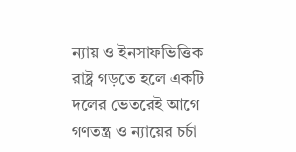ন্যায় ও ইনসাফভিত্তিক রাষ্ট্র গড়তে হলে একটি দলের ভেতরেই আগে গণতন্ত্র ও ন্যায়ের চর্চা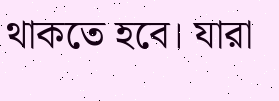থাকতে হবে। যারা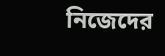নিজেদের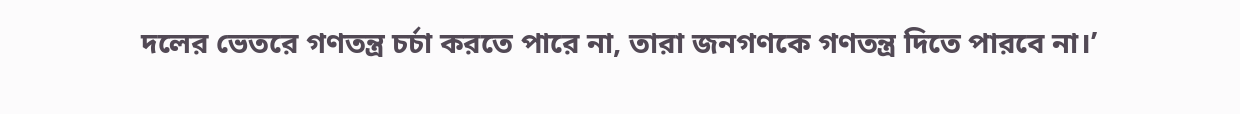দলের ভেতরে গণতন্ত্র চর্চা করতে পারে না, তারা জনগণকে গণতন্ত্র দিতে পারবে না।’